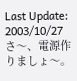Last Update: 2003/10/27
さ〜、電源作りましょ〜。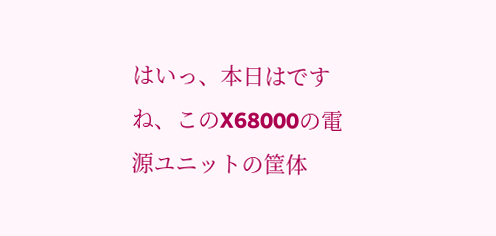はいっ、本日はですね、このX68000の電源ユニットの筐体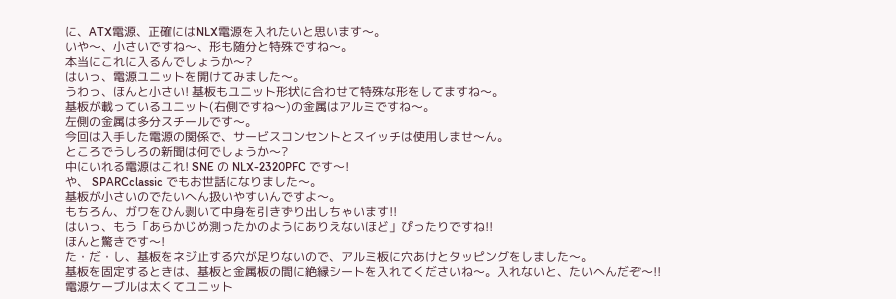に、ATX電源、正確にはNLX電源を入れたいと思います〜。
いや〜、小さいですね〜、形も随分と特殊ですね〜。
本当にこれに入るんでしょうか〜?
はいっ、電源ユニットを開けてみました〜。
うわっ、ほんと小さい! 基板もユニット形状に合わせて特殊な形をしてますね〜。
基板が載っているユニット(右側ですね〜)の金属はアルミですね〜。
左側の金属は多分スチールです〜。
今回は入手した電源の関係で、サービスコンセントとスイッチは使用しませ〜ん。
ところでうしろの新聞は何でしょうか〜?
中にいれる電源はこれ! SNE の NLX-2320PFC です〜!
や、 SPARCclassic でもお世話になりました〜。
基板が小さいのでたいへん扱いやすいんですよ〜。
もちろん、ガワをひん剥いて中身を引きずり出しちゃいます!!
はいっ、もう「あらかじめ測ったかのようにありえないほど」ぴったりですね!!
ほんと驚きです〜!
た・だ・し、基板をネジ止する穴が足りないので、アルミ板に穴あけとタッピングをしました〜。
基板を固定するときは、基板と金属板の間に絶縁シートを入れてくださいね〜。入れないと、たいへんだぞ〜!!
電源ケーブルは太くてユニット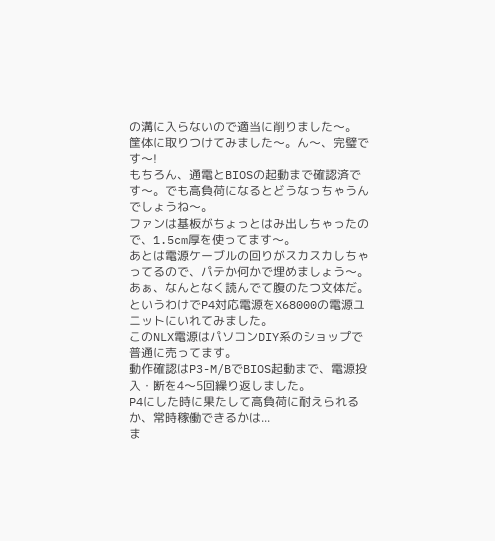の溝に入らないので適当に削りました〜。
筐体に取りつけてみました〜。ん〜、完璧です〜!
もちろん、通電とBIOSの起動まで確認済です〜。でも高負荷になるとどうなっちゃうんでしょうね〜。
ファンは基板がちょっとはみ出しちゃったので、1.5cm厚を使ってます〜。
あとは電源ケーブルの回りがスカスカしちゃってるので、パテか何かで埋めましょう〜。
あぁ、なんとなく読んでて腹のたつ文体だ。
というわけでP4対応電源をX68000の電源ユニットにいれてみました。
このNLX電源はパソコンDIY系のショップで普通に売ってます。
動作確認はP3-M/BでBIOS起動まで、電源投入・断を4〜5回繰り返しました。
P4にした時に果たして高負荷に耐えられるか、常時稼働できるかは...
ま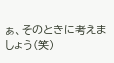ぁ、そのときに考えましょう(笑)